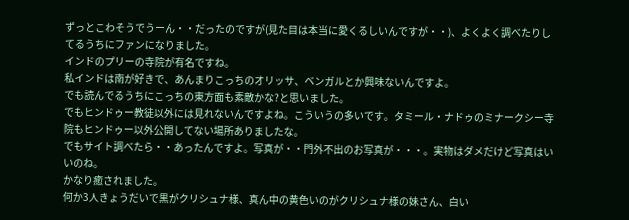ずっとこわそうでうーん・・だったのですが(見た目は本当に愛くるしいんですが・・)、よくよく調べたりしてるうちにファンになりました。
インドのプリーの寺院が有名ですね。
私インドは南が好きで、あんまりこっちのオリッサ、ベンガルとか興味ないんですよ。
でも読んでるうちにこっちの東方面も素敵かな?と思いました。
でもヒンドゥー教徒以外には見れないんですよね。こういうの多いです。タミール・ナドゥのミナークシー寺院もヒンドゥー以外公開してない場所ありましたな。
でもサイト調べたら・・あったんですよ。写真が・・門外不出のお写真が・・・。実物はダメだけど写真はいいのね。
かなり癒されました。
何か3人きょうだいで黒がクリシュナ様、真ん中の黄色いのがクリシュナ様の妹さん、白い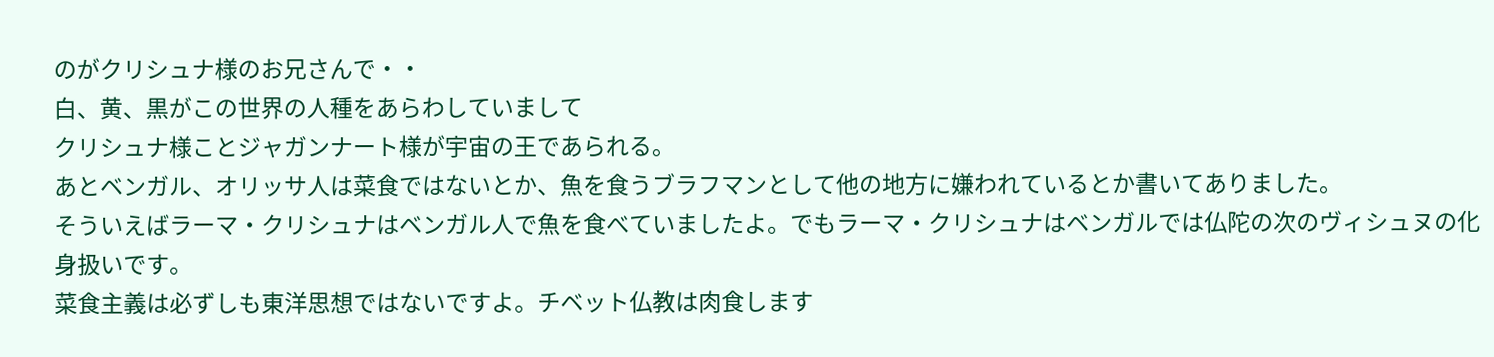のがクリシュナ様のお兄さんで・・
白、黄、黒がこの世界の人種をあらわしていまして
クリシュナ様ことジャガンナート様が宇宙の王であられる。
あとベンガル、オリッサ人は菜食ではないとか、魚を食うブラフマンとして他の地方に嫌われているとか書いてありました。
そういえばラーマ・クリシュナはベンガル人で魚を食べていましたよ。でもラーマ・クリシュナはベンガルでは仏陀の次のヴィシュヌの化身扱いです。
菜食主義は必ずしも東洋思想ではないですよ。チベット仏教は肉食します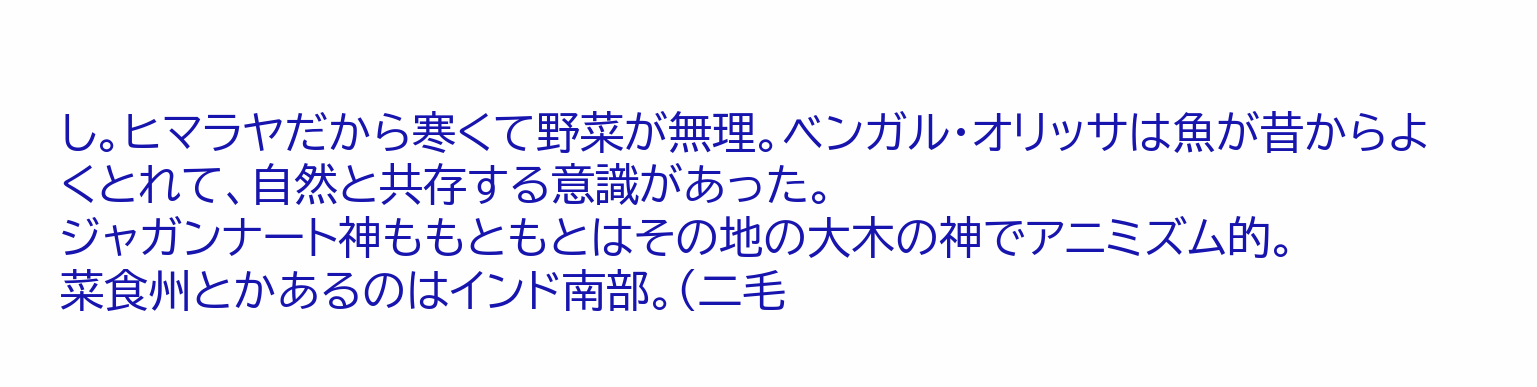し。ヒマラヤだから寒くて野菜が無理。ベンガル・オリッサは魚が昔からよくとれて、自然と共存する意識があった。
ジャガンナート神ももともとはその地の大木の神でアニミズム的。
菜食州とかあるのはインド南部。(二毛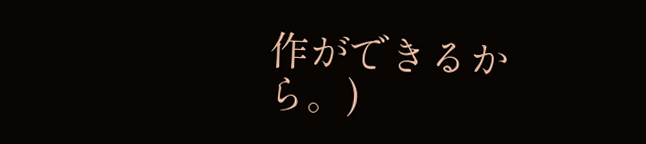作ができるから。)